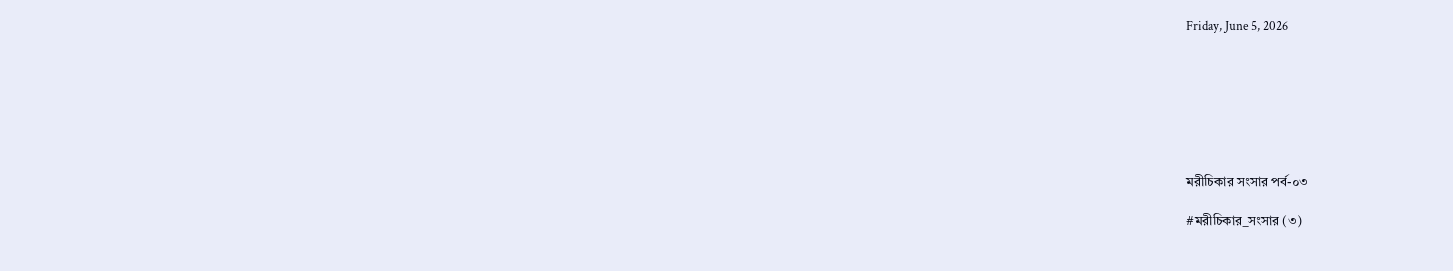Friday, June 5, 2026







মরীচিকার সংসার পর্ব-০৩

#মরীচিকার_সংসার (৩)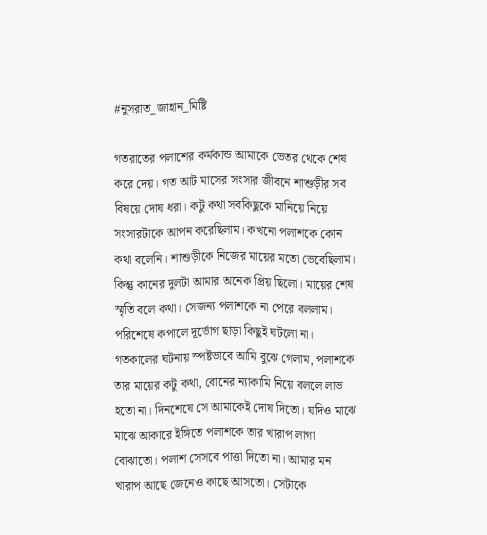#নুসরাত_জাহান_মিষ্টি

গতরাতের পলাশের কর্মকান্ড আমাকে ভেতর থেকে শেষ করে দেয়। গত আট মাসের সংসার জীবনে শাশুড়ীর সব বিষয়ে দোষ ধরা। কটু কথা সবকিছুকে মানিয়ে নিয়ে সংসারটাকে আপন করেছিলাম। কখনো পলাশকে কোন কথা বলেনি। শাশুড়ীকে নিজের মায়ের মতো ভেবেছিলাম। কিন্তু কানের দুলটা আমার অনেক প্রিয় ছিলো। মায়ের শেষ স্মৃতি বলে কথা। সেজন্য পলাশকে না পেরে বললাম। পরিশেষে কপালে দূর্ভোগ ছাড়া কিছুই ঘটলো না। গতকালের ঘটনায় স্পষ্টভাবে আমি বুঝে গেলাম, পলাশকে তার মায়ের কটু কথা, বোনের ন্যাকামি নিয়ে বললে লাভ হতো না। দিনশেষে সে আমাকেই দোষ দিতো। যদিও মাঝে মাঝে আকারে ইঙ্গিতে পলাশকে তার খারাপ লাগা বোঝাতো। পলাশ সেসবে পাত্তা দিতো না। আমার মন খারাপ আছে জেনেও কাছে আসতো। সেটাকে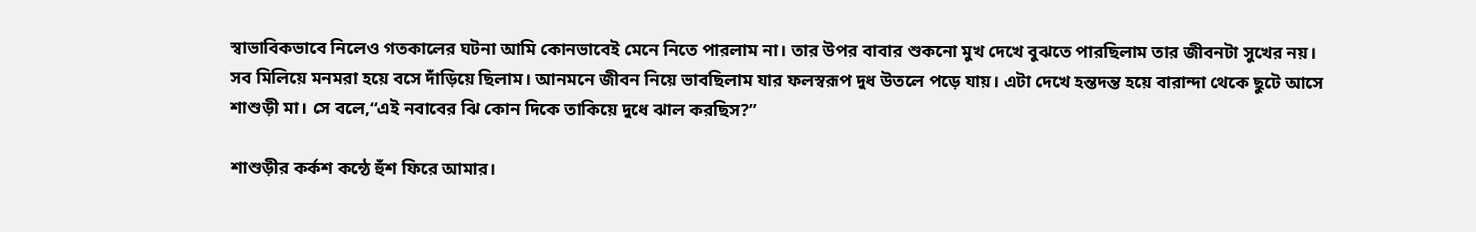স্বাভাবিকভাবে নিলেও গতকালের ঘটনা আমি কোনভাবেই মেনে নিতে পারলাম না। তার উপর বাবার শুকনো মুখ দেখে বুঝতে পারছিলাম তার জীবনটা সুখের নয়। সব মিলিয়ে মনমরা হয়ে বসে দাঁড়িয়ে ছিলাম। আনমনে জীবন নিয়ে ভাবছিলাম যার ফলস্বরূপ দুধ উতলে পড়ে যায়। এটা দেখে হন্তদন্ত হয়ে বারান্দা থেকে ছুটে আসে শাশুড়ী মা। সে বলে,“এই নবাবের ঝি কোন দিকে তাকিয়ে দুধে ঝাল করছিস?”

শাশুড়ীর কর্কশ কন্ঠে হুঁশ ফিরে আমার।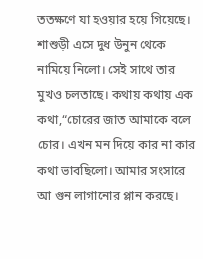ততক্ষণে যা হওয়ার হয়ে গিয়েছে। শাশুড়ী এসে দুধ উনুন থেকে নামিয়ে নিলো। সেই সাথে তার মুখও চলতাছে। কথায় কথায় এক কথা,“চোরের জাত আমাকে বলে চোর। এখন মন দিয়ে কার না কার কথা ভাবছিলো। আমার সংসারে আ গুন লাগানোর প্লান করছে।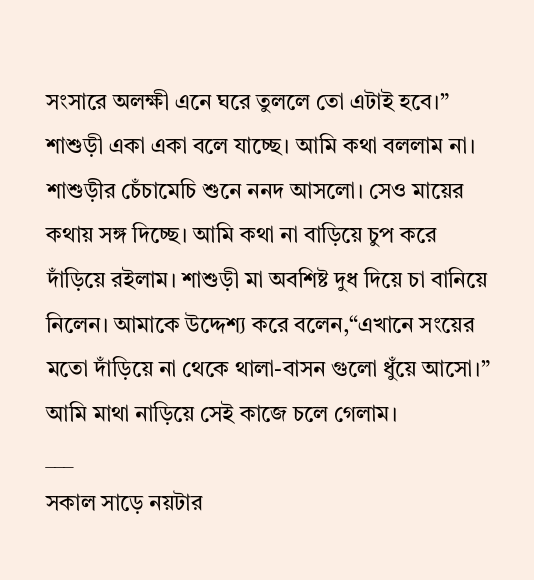সংসারে অলক্ষী এনে ঘরে তুললে তো এটাই হবে।”
শাশুড়ী একা একা বলে যাচ্ছে। আমি কথা বললাম না। শাশুড়ীর চেঁচামেচি শুনে ননদ আসলো। সেও মায়ের কথায় সঙ্গ দিচ্ছে। আমি কথা না বাড়িয়ে চুপ করে দাঁড়িয়ে রইলাম। শাশুড়ী মা অবশিষ্ট দুধ দিয়ে চা বানিয়ে নিলেন। আমাকে উদ্দেশ্য করে বলেন,“এখানে সংয়ের মতো দাঁড়িয়ে না থেকে থালা-বাসন গুলো ধুঁয়ে আসো।”
আমি মাথা নাড়িয়ে সেই কাজে চলে গেলাম।
___
সকাল সাড়ে নয়টার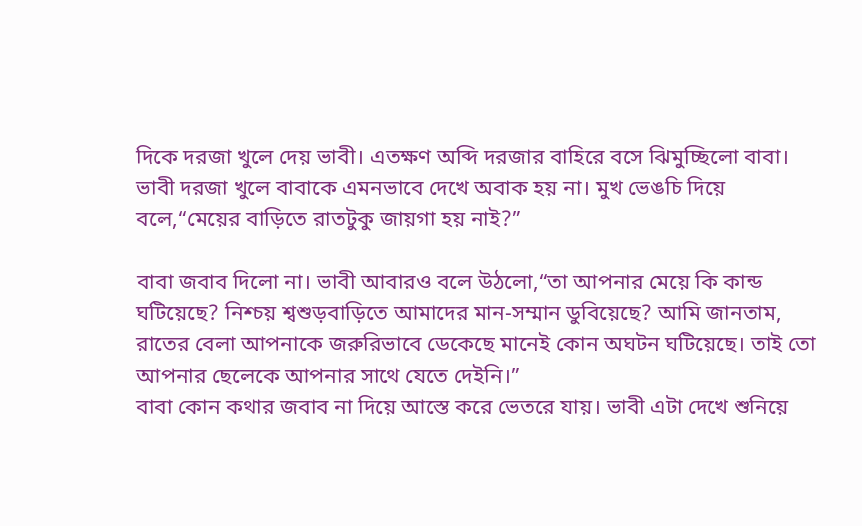দিকে দরজা খুলে দেয় ভাবী। এতক্ষণ অব্দি দরজার বাহিরে বসে ঝিমুচ্ছিলো বাবা। ভাবী দরজা খুলে বাবাকে এমনভাবে দেখে অবাক হয় না। মুখ ভেঙচি দিয়ে বলে,“মেয়ের বাড়িতে রাতটুকু জায়গা হয় নাই?”

বাবা জবাব দিলো না। ভাবী আবারও বলে উঠলো,“তা আপনার মেয়ে কি কান্ড ঘটিয়েছে? নিশ্চয় শ্বশুড়বাড়িতে আমাদের মান-সম্মান ডুবিয়েছে? আমি জানতাম, রাতের বেলা আপনাকে জরুরিভাবে ডেকেছে মানেই কোন অঘটন ঘটিয়েছে। তাই তো আপনার ছেলেকে আপনার সাথে যেতে দেইনি।”
বাবা কোন কথার জবাব না দিয়ে আস্তে করে ভেতরে যায়। ভাবী এটা দেখে শুনিয়ে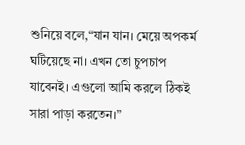শুনিয়ে বলে,“যান যান। মেয়ে অপকর্ম ঘটিয়েছে না। এখন তো চুপচাপ যাবেনই। এগুলো আমি করলে ঠিকই সারা পাড়া করতেন।”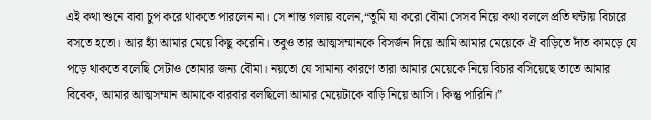এই কথা শুনে বাবা চুপ করে থাকতে পারলেন না। সে শান্ত গলায় বলেন,“তুমি যা করো বৌমা সেসব নিয়ে কথা বললে প্রতি ঘন্টায় বিচারে বসতে হতো। আর হ্যাঁ আমার মেয়ে কিছু করেনি। তবুও তার আত্মসম্মানকে বিসর্জন দিয়ে আমি আমার মেয়েকে ঐ বাড়িতে দাঁত কামড়ে যে পড়ে থাকতে বলেছি সেটাও তোমার জন্য বৌমা। নয়তো যে সামান্য কারণে তারা আমার মেয়েকে নিয়ে বিচার বসিয়েছে তাতে আমার বিবেক, আমার আত্মসম্মান আমাকে বারবার বলছিলো আমার মেয়েটাকে বাড়ি নিয়ে আসি। কিন্তু পারিনি।”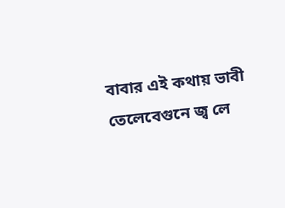বাবার এই কথায় ভাবী তেলেবেগুনে জ্ব লে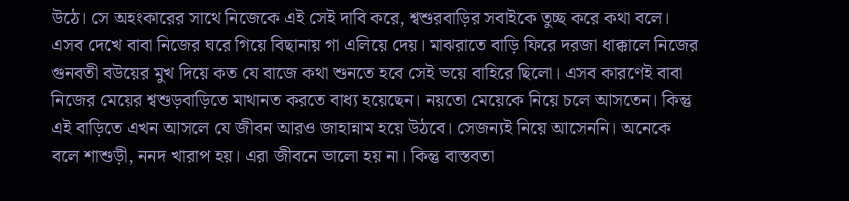উঠে। সে অহংকারের সাথে নিজেকে এই সেই দাবি করে, শ্বশুরবাড়ির সবাইকে তুচ্ছ করে কথা বলে। এসব দেখে বাবা নিজের ঘরে গিয়ে বিছানায় গা এলিয়ে দেয়। মাঝরাতে বাড়ি ফিরে দরজা ধাক্কালে নিজের গুনবতী বউয়ের মুখ দিয়ে কত যে বাজে কথা শুনতে হবে সেই ভয়ে বাহিরে ছিলো। এসব কারণেই বাবা নিজের মেয়ের শ্বশুড়বাড়িতে মাথানত করতে বাধ্য হয়েছেন। নয়তো মেয়েকে নিয়ে চলে আসতেন। কিন্তু এই বাড়িতে এখন আসলে যে জীবন আরও জাহান্নাম হয়ে উঠবে। সেজন্যই নিয়ে আসেননি। অনেকে বলে শাশুড়ী, ননদ খারাপ হয়। এরা জীবনে ভালো হয় না। কিন্তু বাস্তবতা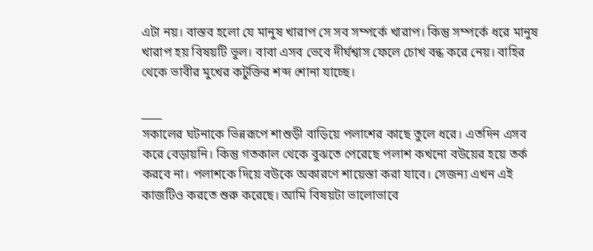এটা নয়। বাস্তব হলো যে মানুষ খারাপ সে সব সম্পর্কে খারাপ। কিন্তু সম্পর্কে ধরে মানুষ খারাপ হয় বিষয়টি ভুল। বাবা এসব ভেবে দীর্ঘশ্বাস ফেলে চোখ বন্ধ করে নেয়। বাহির থেকে ভাবীর মুখের কটুক্তির শব্দ শোনা যাচ্ছে।

____
সকালের ঘটনাকে ভিন্নরূপে শাশুড়ী বাড়িয়ে পলাশের কাছে তুলে ধরে। এতদিন এসব করে বেড়ায়নি। কিন্তু গতকাল থেকে বুঝতে পেরেছে পলাশ কখনো বউয়ের হয়ে তর্ক করবে না। পলাশকে দিয়ে বউকে অকারণে শায়েস্তা করা যাবে। সেজন্য এখন এই কাজটিও করতে শুরু করেছে। আমি বিষয়টা ভালোভাবে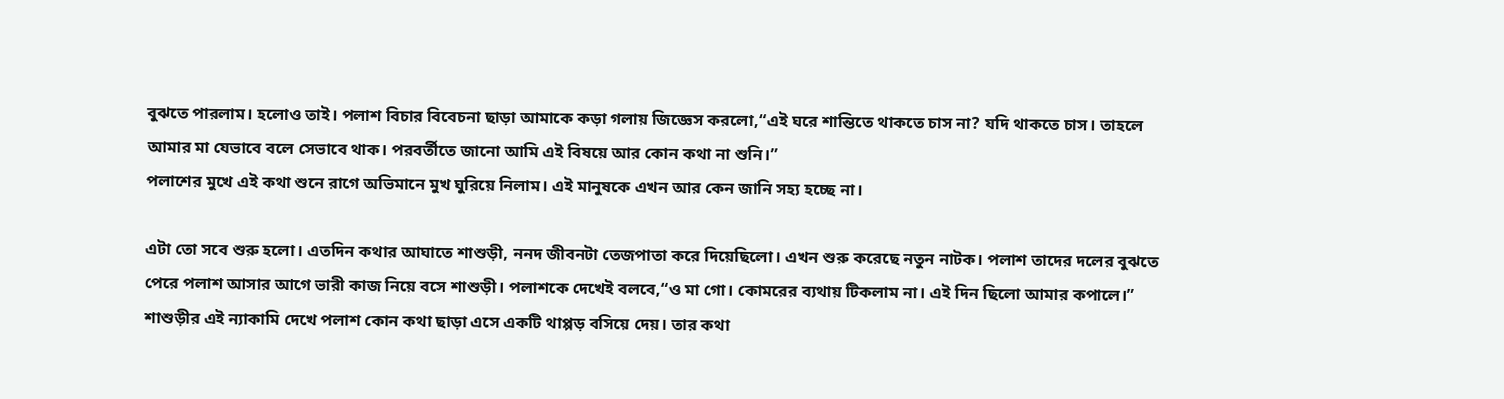বুঝতে পারলাম। হলোও তাই। পলাশ বিচার বিবেচনা ছাড়া আমাকে কড়া গলায় জিজ্ঞেস করলো,“এই ঘরে শান্তিতে থাকতে চাস না? যদি থাকতে চাস। তাহলে আমার মা যেভাবে বলে সেভাবে থাক। পরবর্তীতে জানো আমি এই বিষয়ে আর কোন কথা না শুনি।”
পলাশের মুখে এই কথা শুনে রাগে অভিমানে মুখ ঘুরিয়ে নিলাম। এই মানুষকে এখন আর কেন জানি সহ্য হচ্ছে না।

এটা তো সবে শুরু হলো। এতদিন কথার আঘাতে শাশুড়ী, ননদ জীবনটা তেজপাতা করে দিয়েছিলো। এখন শুরু করেছে নতুন নাটক। পলাশ তাদের দলের বুঝতে পেরে পলাশ আসার আগে ভারী কাজ নিয়ে বসে শাশুড়ী। পলাশকে দেখেই বলবে,“ও মা গো। কোমরের ব্যথায় টিকলাম না। এই দিন ছিলো আমার কপালে।”
শাশুড়ীর এই ন্যাকামি দেখে পলাশ কোন কথা ছাড়া এসে একটি থাপ্পড় বসিয়ে দেয়। তার কথা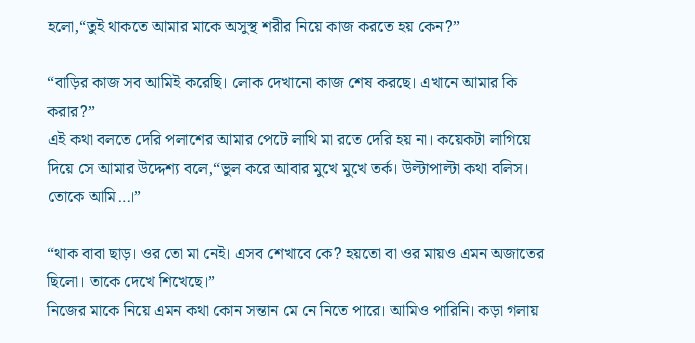হলো,“তুই থাকতে আমার মাকে অসুস্থ শরীর নিয়ে কাজ করতে হয় কেন?”

“বাড়ির কাজ সব আমিই করেছি। লোক দেখানো কাজ শেষ করছে। এখানে আমার কি করার?”
এই কথা বলতে দেরি পলাশের আমার পেটে লাথি মা রতে দেরি হয় না। কয়েকটা লাগিয়ে দিয়ে সে আমার উদ্দেশ্য বলে,“ভুল করে আবার মুখে মুখে তর্ক। উল্টাপাল্টা কথা বলিস। তোকে আমি…।”

“থাক বাবা ছাড়। ওর তো মা নেই। এসব শেখাবে কে? হয়তো বা ওর মায়ও এমন অজাতের ছিলো। তাকে দেখে শিখেছে।”
নিজের মাকে নিয়ে এমন কথা কোন সন্তান মে নে নিতে পারে। আমিও পারিনি। কড়া গলায়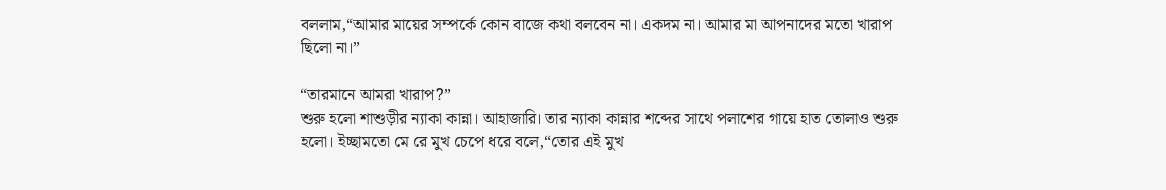বললাম,“আমার মায়ের সম্পর্কে কোন বাজে কথা বলবেন না। একদম না। আমার মা আপনাদের মতো খারাপ ছিলো না।”

“তারমানে আমরা খারাপ?”
শুরু হলো শাশুড়ীর ন্যাকা কান্না। আহাজারি। তার ন্যাকা কান্নার শব্দের সাথে পলাশের গায়ে হাত তোলাও শুরু হলো। ইচ্ছামতো মে রে মুখ চেপে ধরে বলে,“তোর এই মুখ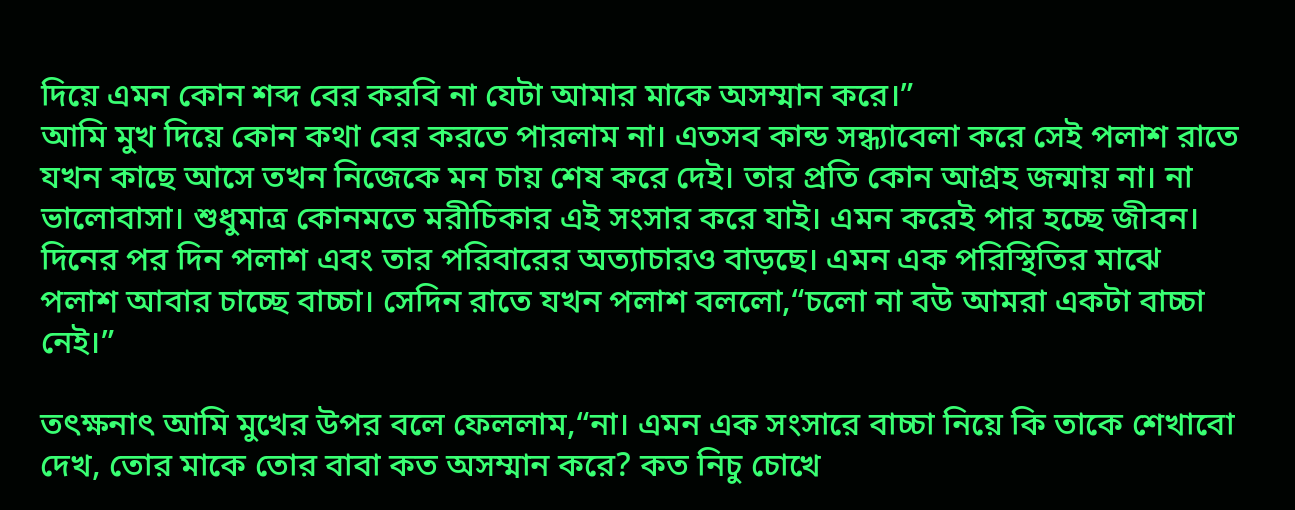দিয়ে এমন কোন শব্দ বের করবি না যেটা আমার মাকে অসম্মান করে।”
আমি মুখ দিয়ে কোন কথা বের করতে পারলাম না। এতসব কান্ড সন্ধ্যাবেলা করে সেই পলাশ রাতে যখন কাছে আসে তখন নিজেকে মন চায় শেষ করে দেই। তার প্রতি কোন আগ্রহ জন্মায় না। না ভালোবাসা। শুধুমাত্র কোনমতে মরীচিকার এই সংসার করে যাই। এমন করেই পার হচ্ছে জীবন। দিনের পর দিন পলাশ এবং তার পরিবারের অত্যাচারও বাড়ছে। এমন এক পরিস্থিতির মাঝে পলাশ আবার চাচ্ছে বাচ্চা। সেদিন রাতে যখন পলাশ বললো,“চলো না বউ আমরা একটা বাচ্চা নেই।”

তৎক্ষনাৎ আমি মুখের উপর বলে ফেললাম,“না। এমন এক সংসারে বাচ্চা নিয়ে কি তাকে শেখাবো দেখ, তোর মাকে তোর বাবা কত অসম্মান করে? কত নিচু চোখে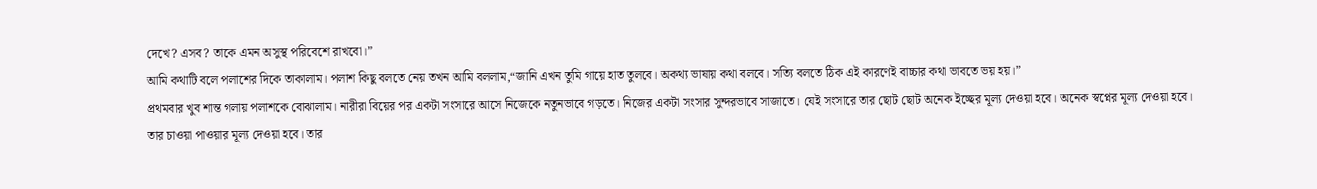দেখে? এসব? তাকে এমন অসুস্থ পরিবেশে রাখবো।”
আমি কথাটি বলে পলাশের দিকে তাকালাম। পলাশ কিছু বলতে নেয় তখন আমি বললাম,“জানি এখন তুমি গায়ে হাত তুলবে। অকথ্য ভাষায় কথা বলবে। সত্যি বলতে ঠিক এই কারণেই বাচ্চার কথা ভাবতে ভয় হয়।”
প্রথমবার খুব শান্ত গলায় পলাশকে বোঝালাম। নারীরা বিয়ের পর একটা সংসারে আসে নিজেকে নতুনভাবে গড়তে। নিজের একটা সংসার সুন্দরভাবে সাজাতে। যেই সংসারে তার ছোট ছোট অনেক ইচ্ছের মূল্য দেওয়া হবে। অনেক স্বপ্নের মূল্য দেওয়া হবে। তার চাওয়া পাওয়ার মূল্য দেওয়া হবে। তার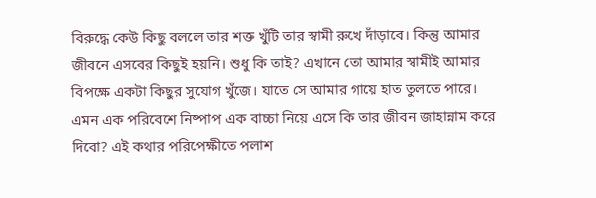বিরুদ্ধে কেউ কিছু বললে তার শক্ত খুঁটি তার স্বামী রুখে দাঁড়াবে। কিন্তু আমার জীবনে এসবের কিছুই হয়নি। শুধু কি তাই? এখানে তো আমার স্বামীই আমার বিপক্ষে একটা কিছুর সুযোগ খুঁজে। যাতে সে আমার গায়ে হাত তুলতে পারে। এমন এক পরিবেশে নিষ্পাপ এক বাচ্চা নিয়ে এসে কি তার জীবন জাহান্নাম করে দিবো? এই কথার পরিপেক্ষীতে পলাশ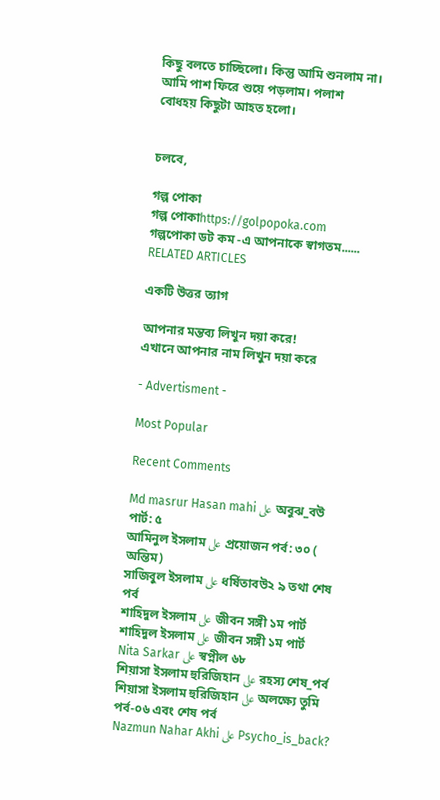কিছু বলতে চাচ্ছিলো। কিন্তু আমি শুনলাম না। আমি পাশ ফিরে শুয়ে পড়লাম। পলাশ বোধহয় কিছুটা আহত হলো।


চলবে,

গল্প পোকা
গল্প পোকাhttps://golpopoka.com
গল্পপোকা ডট কম -এ আপনাকে স্বাগতম......
RELATED ARTICLES

একটি উত্তর ত্যাগ

আপনার মন্তব্য লিখুন দয়া করে!
এখানে আপনার নাম লিখুন দয়া করে

- Advertisment -

Most Popular

Recent Comments

Md masrur Hasan mahi على অবুঝ_বউ পার্ট: ৫
আমিনুল ইসলাম على প্রয়োজন পর্ব: ৩০ ( অন্তিম)
সাজিবুল ইসলাম على ধর্ষিতাবউ২ ৯ তথা শেষ পর্ব
শাহিদুল ইসলাম على জীবন সঙ্গী ১ম পার্ট
শাহিদুল ইসলাম على জীবন সঙ্গী ১ম পার্ট
Nita Sarkar على স্বপ্নীল ৬৮
শিয়াসা ইসলাম হুরিজিহান على রহস্য শেষ_পর্ব
শিয়াসা ইসলাম হুরিজিহান على অলক্ষ্যে তুমি পর্ব-০৬ এবং শেষ পর্ব
Nazmun Nahar Akhi على Psycho_is_back?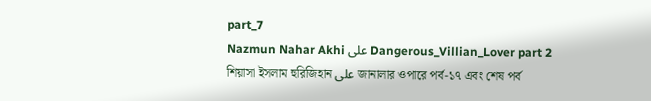part_7
Nazmun Nahar Akhi على Dangerous_Villian_Lover part 2
শিয়াসা ইসলাম হুরিজিহান على জানালার ওপারে পর্ব-১৭ এবং শেষ পর্ব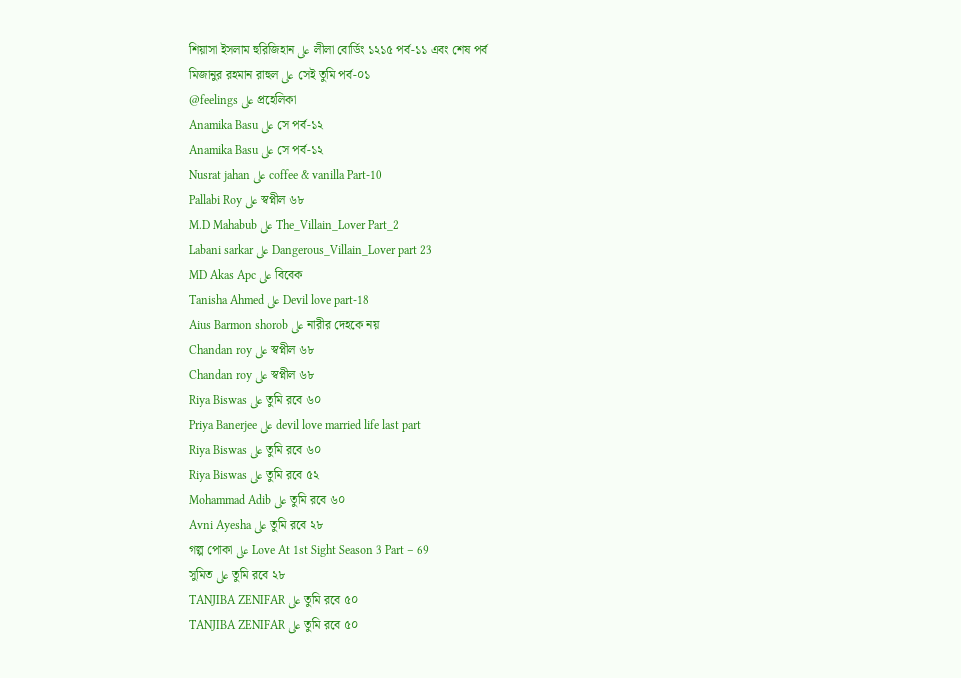শিয়াসা ইসলাম হুরিজিহান على লীলা বোর্ডিং ১২১৫ পর্ব-১১ এবং শেষ পর্ব
মিজানুর রহমান রাহুল على সেই তুমি পর্ব-০১
@feelings على প্রহেলিকা
Anamika Basu على সে পর্ব-১২
Anamika Basu على সে পর্ব-১২
Nusrat jahan على coffee & vanilla Part-10
Pallabi Roy على স্বপ্নীল ৬৮
M.D Mahabub على The_Villain_Lover Part_2
Labani sarkar على Dangerous_Villain_Lover part 23
MD Akas Apc على বিবেক
Tanisha Ahmed على Devil love part-18
Aius Barmon shorob على নারীর দেহকে নয়
Chandan roy على স্বপ্নীল ৬৮
Chandan roy على স্বপ্নীল ৬৮
Riya Biswas على তুমি রবে ৬০
Priya Banerjee على devil love married life last part
Riya Biswas على তুমি রবে ৬০
Riya Biswas على তুমি রবে ৫২
Mohammad Adib على তুমি রবে ৬০
Avni Ayesha على তুমি রবে ২৮
গল্প পোকা على Love At 1st Sight Season 3 Part – 69
সুমিত على তুমি রবে ২৮
TANJIBA ZENIFAR على তুমি রবে ৫০
TANJIBA ZENIFAR على তুমি রবে ৫০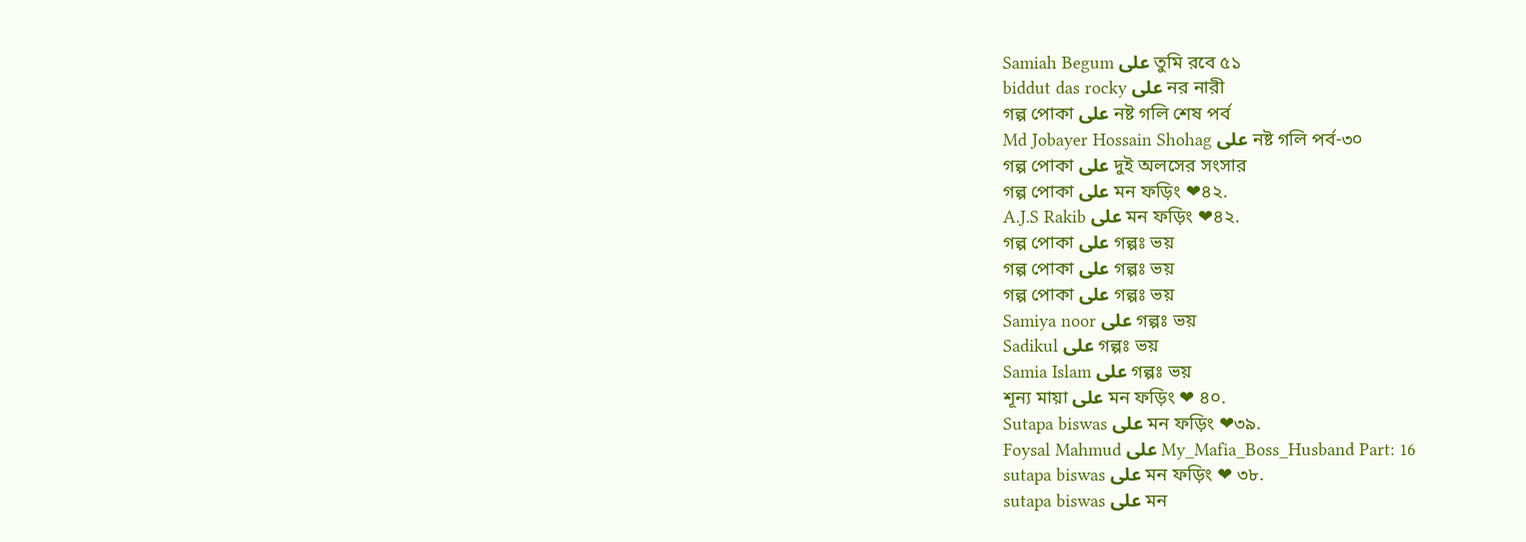Samiah Begum على তুমি রবে ৫১
biddut das rocky على নর নারী
গল্প পোকা على নষ্ট গলি শেষ পর্ব
Md Jobayer Hossain Shohag على নষ্ট গলি পর্ব-৩০
গল্প পোকা على দুই অলসের সংসার
গল্প পোকা على মন ফড়িং ❤৪২.
A.J.S Rakib على মন ফড়িং ❤৪২.
গল্প পোকা على গল্পঃ ভয়
গল্প পোকা على গল্পঃ ভয়
গল্প পোকা على গল্পঃ ভয়
Samiya noor على গল্পঃ ভয়
Sadikul على গল্পঃ ভয়
Samia Islam على গল্পঃ ভয়
শূন্য মায়া على মন ফড়িং ❤ ৪০.
Sutapa biswas على মন ফড়িং ❤৩৯.
Foysal Mahmud على My_Mafia_Boss_Husband Part: 16
sutapa biswas على মন ফড়িং ❤ ৩৮.
sutapa biswas على মন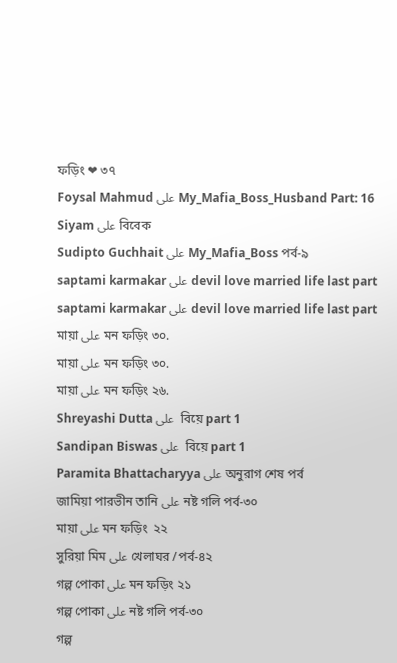ফড়িং ❤ ৩৭
Foysal Mahmud على My_Mafia_Boss_Husband Part: 16
Siyam على বিবেক
Sudipto Guchhait على My_Mafia_Boss পর্ব-৯
saptami karmakar على devil love married life last part
saptami karmakar على devil love married life last part
মায়া على মন ফড়িং ৩০.
মায়া على মন ফড়িং ৩০.
মায়া على মন ফড়িং ২৬.
Shreyashi Dutta على  বিয়ে part 1
Sandipan Biswas على  বিয়ে part 1
Paramita Bhattacharyya على অনুরাগ শেষ পর্ব
জামিয়া পারভীন তানি على নষ্ট গলি পর্ব-৩০
মায়া على মন ফড়িং  ২২
সুরিয়া মিম على খেলাঘর /পর্ব-৪২
গল্প পোকা على মন ফড়িং ২১
গল্প পোকা على নষ্ট গলি পর্ব-৩০
গল্প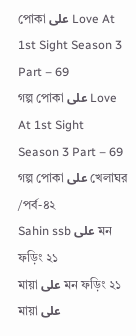পোকা على Love At 1st Sight Season 3 Part – 69
গল্প পোকা على Love At 1st Sight Season 3 Part – 69
গল্প পোকা على খেলাঘর /পর্ব-৪২
Sahin ssb على মন ফড়িং ২১
মায়া على মন ফড়িং ২১
মায়া على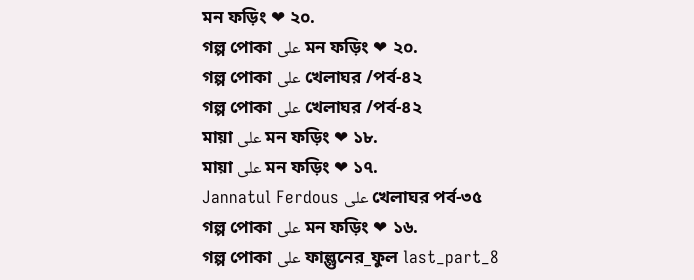মন ফড়িং ❤ ২০.
গল্প পোকা على মন ফড়িং ❤ ২০.
গল্প পোকা على খেলাঘর /পর্ব-৪২
গল্প পোকা على খেলাঘর /পর্ব-৪২
মায়া على মন ফড়িং ❤ ১৮.
মায়া على মন ফড়িং ❤ ১৭.
Jannatul Ferdous على খেলাঘর পর্ব-৩৫
গল্প পোকা على মন ফড়িং ❤ ১৬.
গল্প পোকা على ফাল্গুনের_ফুল last_part_8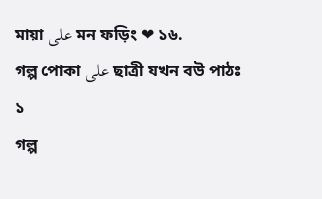মায়া على মন ফড়িং ❤ ১৬.
গল্প পোকা على ছাত্রী যখন বউ পাঠঃ ১
গল্প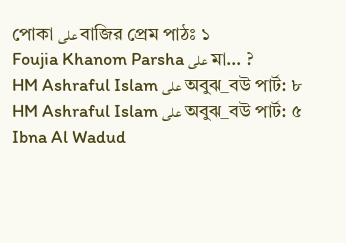পোকা على বাজির প্রেম পাঠঃ ১
Foujia Khanom Parsha على মা… ?
HM Ashraful Islam على অবুঝ_বউ পার্ট: ৮
HM Ashraful Islam على অবুঝ_বউ পার্ট: ৫
Ibna Al Wadud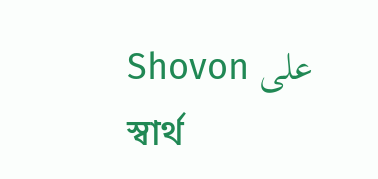Shovon على স্বার্থ